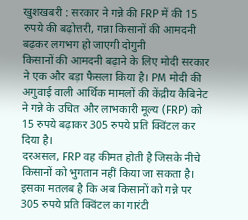खुशखबरी : सरकार ने गन्ने की FRP में की 15 रुपये की बढ़ोत्तरी, गन्ना किसानों की आमदनी बढ़कर लगभग हो जाएगी दोगुनी
किसानों की आमदनी बढ़ाने के लिए मोदी सरकार ने एक और बड़ा फैसला किया है। PM मोदी की अगुवाई वाली आर्थिक मामलों की केंद्रीय कैबिनेट ने गन्ने के उचित और लाभकारी मूल्य (FRP) को 15 रुपये बढ़ाकर 305 रुपये प्रति क्विंटल कर दिया है।
दरअसल, FRP वह कीमत होती है जिसके नीचे किसानों को भुगतान नहीं किया जा सकता है। इसका मतलब है कि अब किसानों को गन्ने पर 305 रुपये प्रति क्विंटल का गारंटी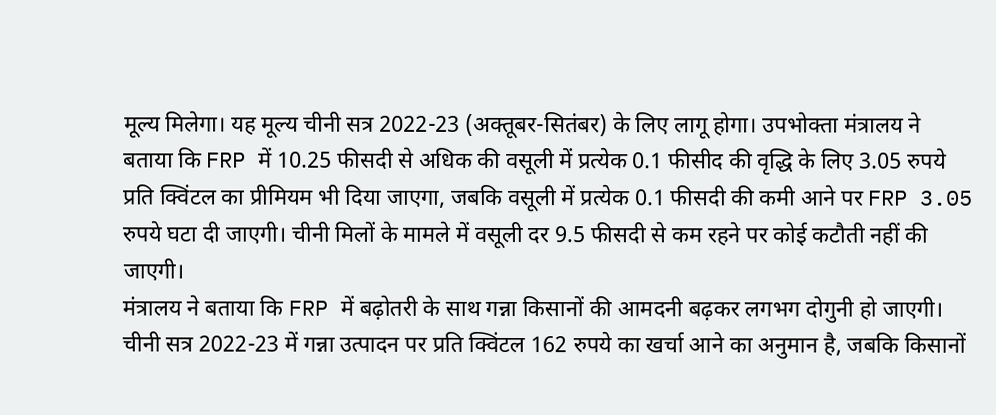मूल्य मिलेगा। यह मूल्य चीनी सत्र 2022-23 (अक्तूबर-सितंबर) के लिए लागू होगा। उपभोक्ता मंत्रालय ने बताया कि FRP में 10.25 फीसदी से अधिक की वसूली में प्रत्येक 0.1 फीसीद की वृद्धि के लिए 3.05 रुपये प्रति क्विंटल का प्रीमियम भी दिया जाएगा, जबकि वसूली में प्रत्येक 0.1 फीसदी की कमी आने पर FRP 3.05 रुपये घटा दी जाएगी। चीनी मिलों के मामले में वसूली दर 9.5 फीसदी से कम रहने पर कोई कटौती नहीं की जाएगी।
मंत्रालय ने बताया कि FRP में बढ़ोतरी के साथ गन्ना किसानों की आमदनी बढ़कर लगभग दोगुनी हो जाएगी। चीनी सत्र 2022-23 में गन्ना उत्पादन पर प्रति क्विंटल 162 रुपये का खर्चा आने का अनुमान है, जबकि किसानों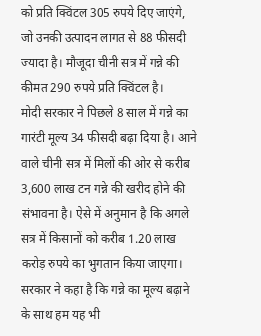को प्रति क्विंटल 305 रुपये दिए जाएंगे, जो उनकी उत्पादन लागत से 88 फीसदी ज्यादा है। मौजूदा चीनी सत्र में गन्ने की कीमत 290 रुपये प्रति क्विंटल है।
मोदी सरकार ने पिछले 8 साल में गन्ने का गारंटी मूल्य 34 फीसदी बढ़ा दिया है। आने वाले चीनी सत्र में मिलों की ओर से करीब 3,600 लाख टन गन्ने की खरीद होने की संभावना है। ऐसे में अनुमान है कि अगले सत्र में किसानों को करीब 1.20 लाख करोड़ रुपये का भुगतान किया जाएगा। सरकार ने कहा है कि गन्ने का मूल्य बढ़ाने के साथ हम यह भी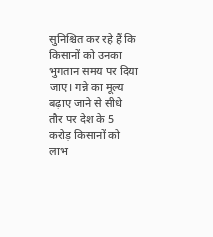सुनिश्चित कर रहे हैं कि किसानों को उनका भुगतान समय पर दिया जाए। गन्ने का मूल्य बढ़ाए जाने से सीधे तौर पर देश के 5 करोड़ किसानों को लाभ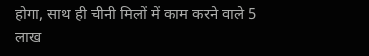होगा, साथ ही चीनी मिलों में काम करने वाले 5 लाख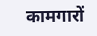कामगारों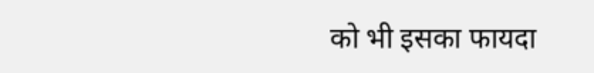को भी इसका फायदा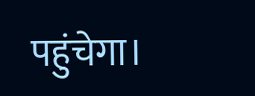पहुंचेगा।